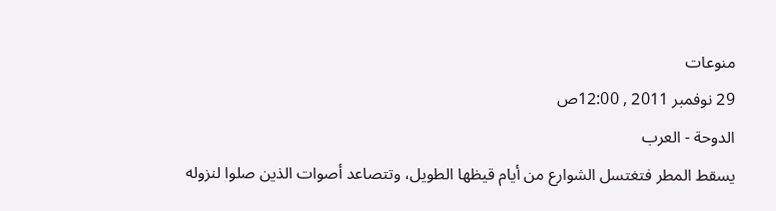منوعات
29 نوفمبر 2011 , 12:00ص
الدوحة - العرب
يسقط المطر فتغتسل الشوارع من أيام قيظها الطويل، وتتصاعد أصوات الذين صلوا لنزوله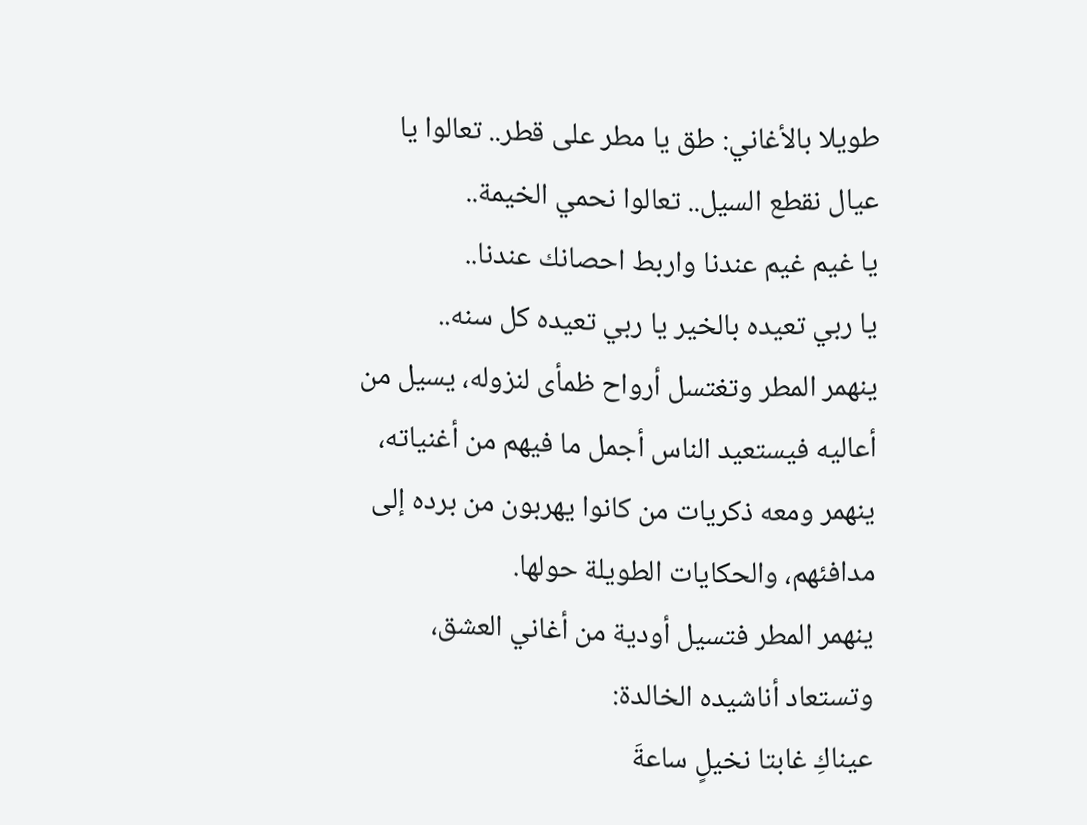طويلا بالأغاني: طق يا مطر على قطر.. تعالوا يا عيال نقطع السيل.. تعالوا نحمي الخيمة..
يا غيم غيم عندنا واربط احصانك عندنا..
يا ربي تعيده بالخير يا ربي تعيده كل سنه..
ينهمر المطر وتغتسل أرواح ظمأى لنزوله، يسيل من أعاليه فيستعيد الناس أجمل ما فيهم من أغنياته، ينهمر ومعه ذكريات من كانوا يهربون من برده إلى مدافئهم، والحكايات الطويلة حولها.
ينهمر المطر فتسيل أودية من أغاني العشق، وتستعاد أناشيده الخالدة:
عيناكِ غابتا نخيلٍ ساعةَ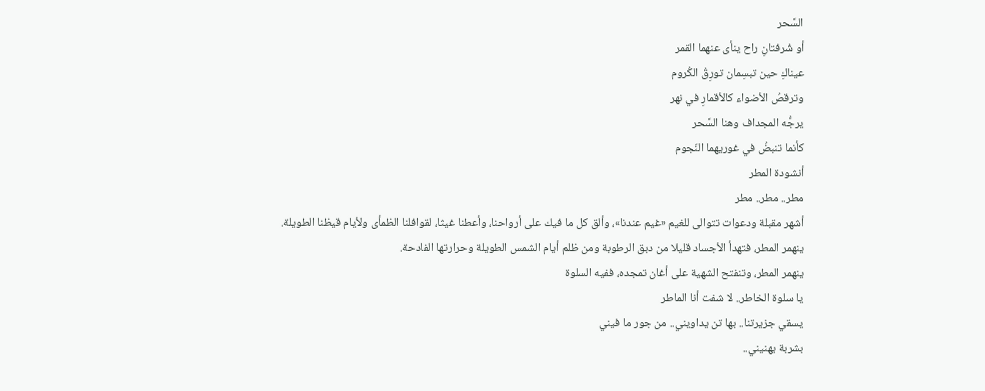السَّحر
أو شُرفتانِ راح ينأى عنهما القمر
عيناكِ حين تبسِمان تورِقُ الكُروم
وترقصُ الأضواء كالأقمارِ في نهر
يرجُّه المجداف وهنا السَّحر
كأنما تنبضُ في غوريهما النّجوم
أنشودة المطر
مطر.. مطر.. مطر
أشهر مقبلة ودعوات تتوالى للغيم «غيم عندنا»، وألق كل ما فيك على أرواحنا، وأعطنا غيثا، لقوافلنا الظمأى ولأيام قيظنا الطويلة.
ينهمر المطر، فتهدأ الأجساد قليلا من دبق الرطوبة ومن ظلم أيام الشمس الطويلة وحرارتها الفادحة.
ينهمر المطر، وتنفتح الشهية على أغان تمجده، ففيه السلوة
يا سلوة الخاطر.. لا شفت أنا الماطر
يسقي جزيرتنا.. بها تن يداويني.. من جور ما فيني
بشربة يهنيني..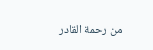من رحمة القادر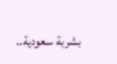بشربة سعودية..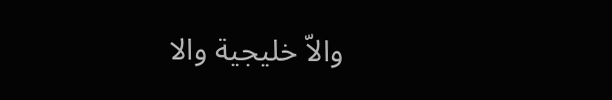والاّ خليجية والا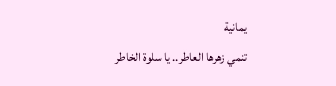يمانية
تنمي زهرها العاطر.. يا سلوة الخاطر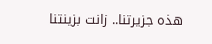هذه جزيرتنا.. زانت بزينتنا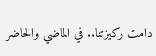دامت ركيزتنا.. في الماضي والحاضر